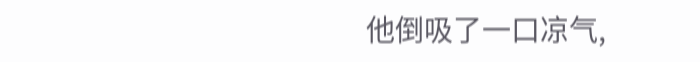他倒吸了一口凉气,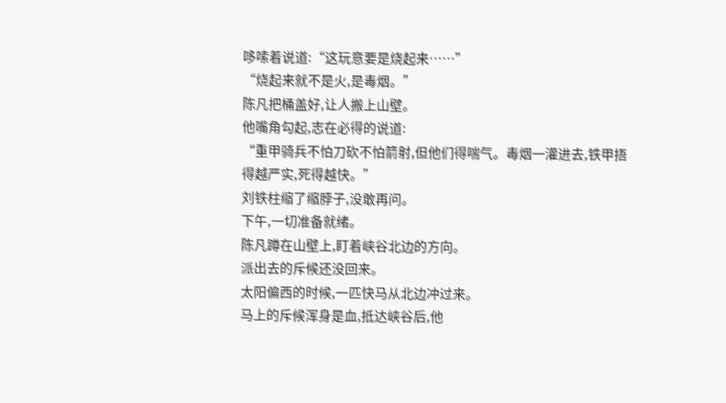哆嗦着说道:“这玩意要是烧起来……”
“烧起来就不是火,是毒烟。”
陈凡把桶盖好,让人搬上山壁。
他嘴角勾起,志在必得的说道:
“重甲骑兵不怕刀砍不怕箭射,但他们得喘气。毒烟一灌进去,铁甲捂得越严实,死得越快。”
刘铁柱缩了缩脖子,没敢再问。
下午,一切准备就绪。
陈凡蹲在山壁上,盯着峡谷北边的方向。
派出去的斥候还没回来。
太阳偏西的时候,一匹快马从北边冲过来。
马上的斥候浑身是血,抵达峡谷后,他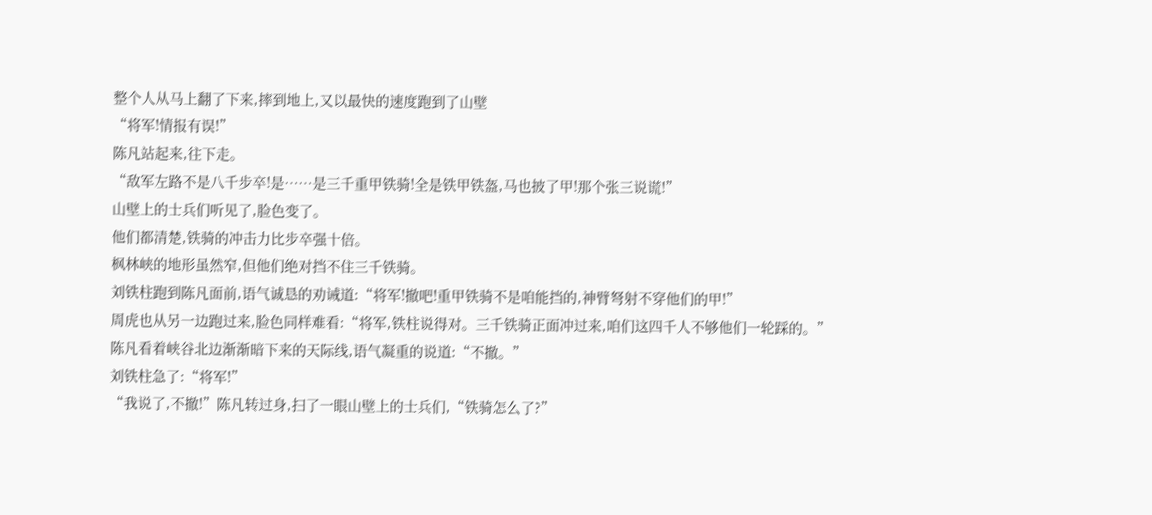整个人从马上翻了下来,摔到地上,又以最快的速度跑到了山壁
“将军!情报有误!”
陈凡站起来,往下走。
“敌军左路不是八千步卒!是……是三千重甲铁骑!全是铁甲铁盔,马也披了甲!那个张三说谎!”
山壁上的士兵们听见了,脸色变了。
他们都清楚,铁骑的冲击力比步卒强十倍。
枫林峡的地形虽然窄,但他们绝对挡不住三千铁骑。
刘铁柱跑到陈凡面前,语气诚恳的劝诫道:“将军!撤吧!重甲铁骑不是咱能挡的,神臂弩射不穿他们的甲!”
周虎也从另一边跑过来,脸色同样难看:“将军,铁柱说得对。三千铁骑正面冲过来,咱们这四千人不够他们一轮踩的。”
陈凡看着峡谷北边渐渐暗下来的天际线,语气凝重的说道:“不撤。”
刘铁柱急了:“将军!”
“我说了,不撤!”陈凡转过身,扫了一眼山壁上的士兵们,“铁骑怎么了?”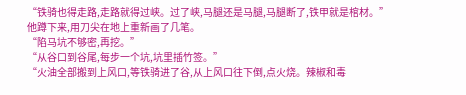“铁骑也得走路,走路就得过峡。过了峡,马腿还是马腿,马腿断了,铁甲就是棺材。”
他蹲下来,用刀尖在地上重新画了几笔。
“陷马坑不够密,再挖。”
“从谷口到谷尾,每步一个坑,坑里插竹签。”
“火油全部搬到上风口,等铁骑进了谷,从上风口往下倒,点火烧。辣椒和毒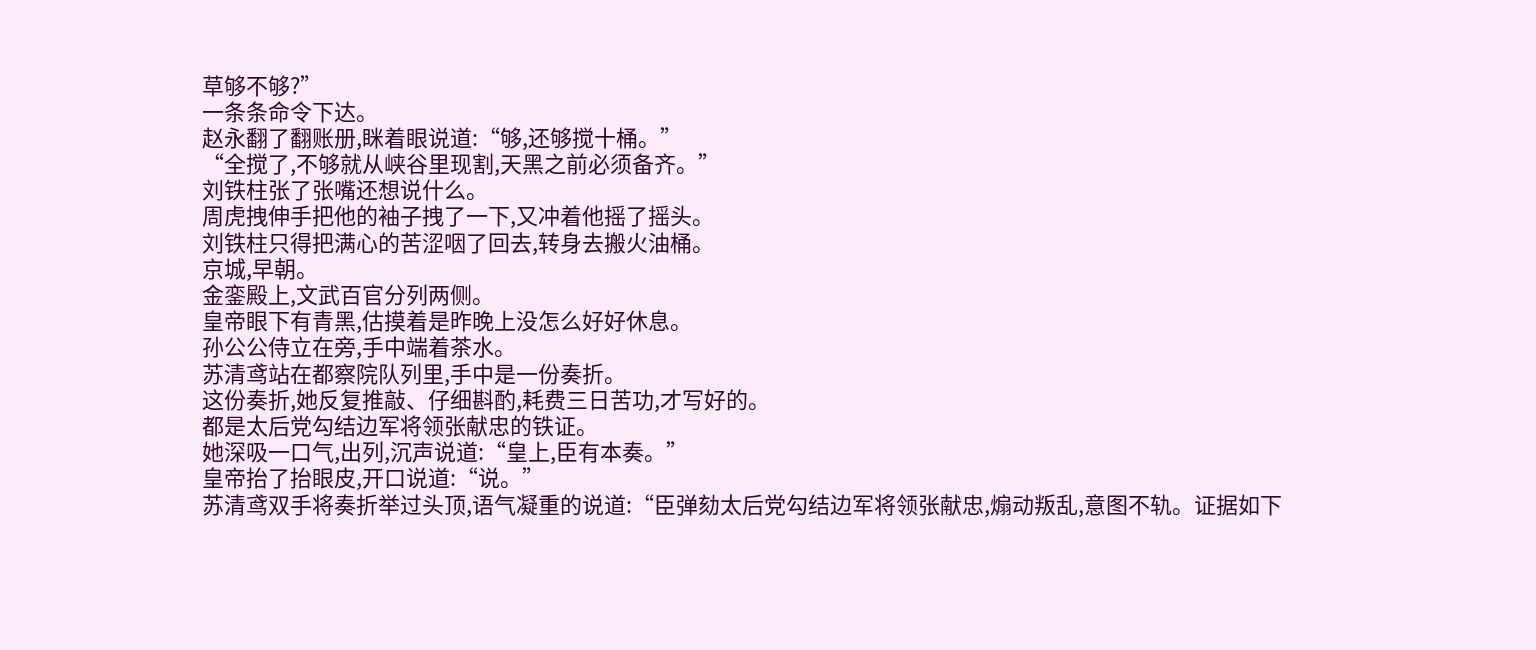草够不够?”
一条条命令下达。
赵永翻了翻账册,眯着眼说道:“够,还够搅十桶。”
“全搅了,不够就从峡谷里现割,天黑之前必须备齐。”
刘铁柱张了张嘴还想说什么。
周虎拽伸手把他的袖子拽了一下,又冲着他摇了摇头。
刘铁柱只得把满心的苦涩咽了回去,转身去搬火油桶。
京城,早朝。
金銮殿上,文武百官分列两侧。
皇帝眼下有青黑,估摸着是昨晚上没怎么好好休息。
孙公公侍立在旁,手中端着茶水。
苏清鸢站在都察院队列里,手中是一份奏折。
这份奏折,她反复推敲、仔细斟酌,耗费三日苦功,才写好的。
都是太后党勾结边军将领张献忠的铁证。
她深吸一口气,出列,沉声说道:“皇上,臣有本奏。”
皇帝抬了抬眼皮,开口说道:“说。”
苏清鸢双手将奏折举过头顶,语气凝重的说道:“臣弹劾太后党勾结边军将领张献忠,煽动叛乱,意图不轨。证据如下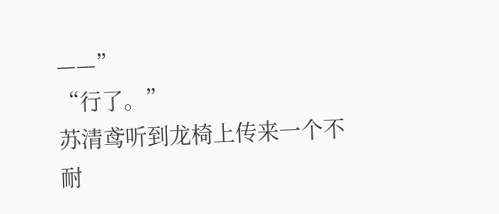——”
“行了。”
苏清鸢听到龙椅上传来一个不耐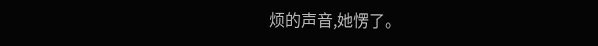烦的声音,她愣了。